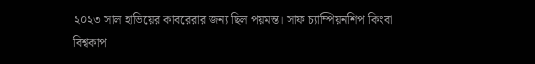২০২৩ সাল হাভিয়ের কাবরেরার জন্য ছিল পয়মন্ত। সাফ চ্যাম্পিয়নশিপ কিংবা বিশ্বকাপ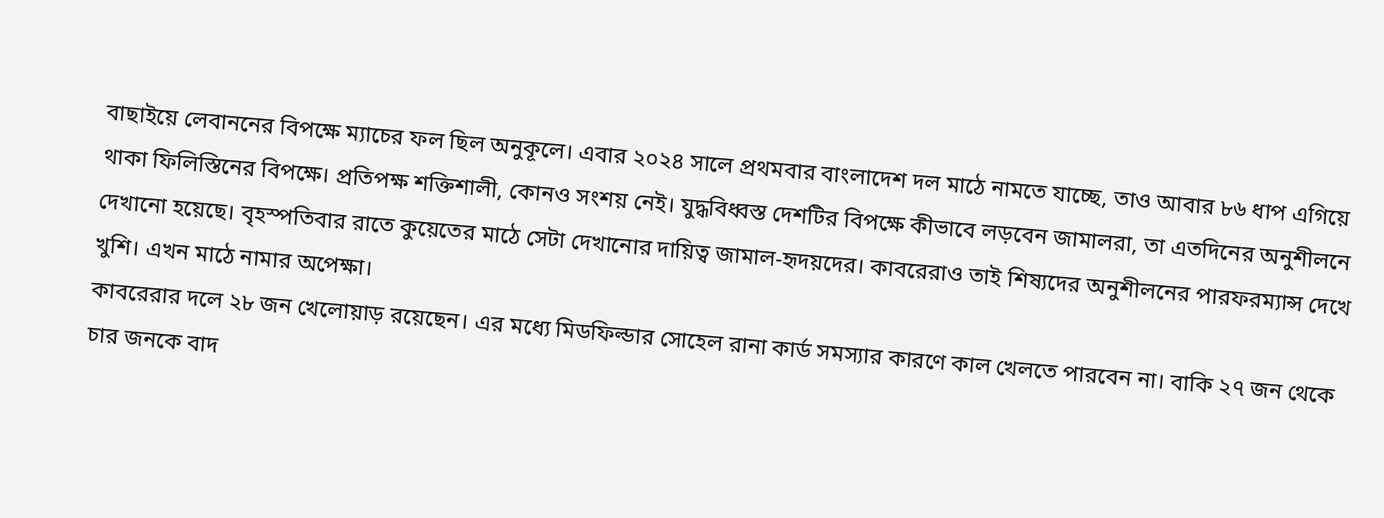বাছাইয়ে লেবাননের বিপক্ষে ম্যাচের ফল ছিল অনুকূলে। এবার ২০২৪ সালে প্রথমবার বাংলাদেশ দল মাঠে নামতে যাচ্ছে, তাও আবার ৮৬ ধাপ এগিয়ে থাকা ফিলিস্তিনের বিপক্ষে। প্রতিপক্ষ শক্তিশালী, কোনও সংশয় নেই। যুদ্ধবিধ্বস্ত দেশটির বিপক্ষে কীভাবে লড়বেন জামালরা, তা এতদিনের অনুশীলনে দেখানো হয়েছে। বৃহস্পতিবার রাতে কুয়েতের মাঠে সেটা দেখানোর দায়িত্ব জামাল-হৃদয়দের। কাবরেরাও তাই শিষ্যদের অনুশীলনের পারফরম্যান্স দেখে খুশি। এখন মাঠে নামার অপেক্ষা।
কাবরেরার দলে ২৮ জন খেলোয়াড় রয়েছেন। এর মধ্যে মিডফিল্ডার সোহেল রানা কার্ড সমস্যার কারণে কাল খেলতে পারবেন না। বাকি ২৭ জন থেকে চার জনকে বাদ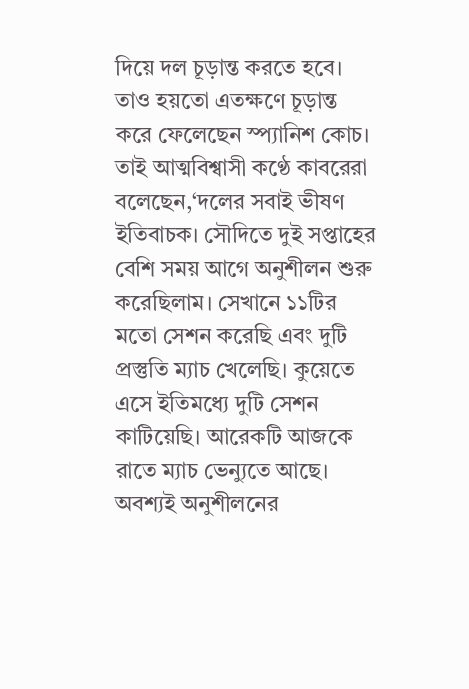দিয়ে দল চূড়ান্ত করতে হবে। তাও হয়তো এতক্ষণে চূড়ান্ত করে ফেলেছেন স্প্যানিশ কোচ। তাই আত্মবিশ্বাসী কণ্ঠে কাবরেরা বলেছেন,‘দলের সবাই ভীষণ ইতিবাচক। সৌদিতে দুই সপ্তাহের বেশি সময় আগে অনুশীলন শুরু করেছিলাম। সেখানে ১১টির মতো সেশন করেছি এবং দুটি প্রস্তুতি ম্যাচ খেলেছি। কুয়েতে এসে ইতিমধ্যে দুটি সেশন কাটিয়েছি। আরেকটি আজকে রাতে ম্যাচ ভেন্যুতে আছে। অবশ্যই অনুশীলনের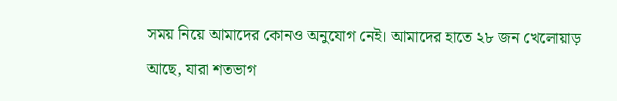সময় নিয়ে আমাদের কোনও অনুযোগ নেই। আমাদের হাতে ২৮ জন খেলোয়াড় আছে, যারা শতভাগ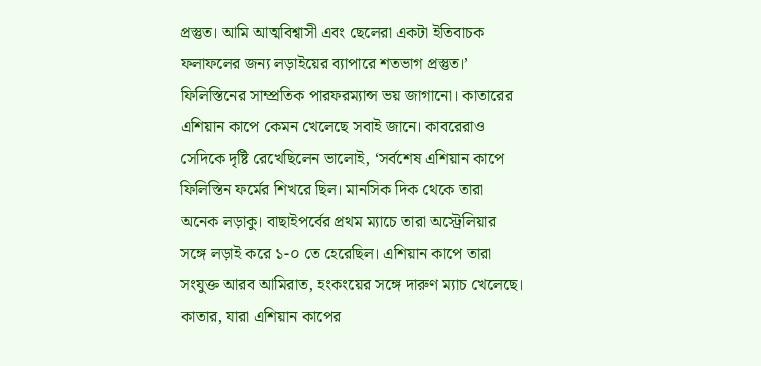প্রস্তুত। আমি আত্মবিশ্বাসী এবং ছেলেরা একটা ইতিবাচক ফলাফলের জন্য লড়াইয়ের ব্যাপারে শতভাগ প্রস্তুত।’
ফিলিস্তিনের সাম্প্রতিক পারফরম্যান্স ভয় জাগানো। কাতারের এশিয়ান কাপে কেমন খেলেছে সবাই জানে। কাবরেরাও সেদিকে দৃষ্টি রেখেছিলেন ভালোই, ‘সর্বশেষ এশিয়ান কাপে ফিলিস্তিন ফর্মের শিখরে ছিল। মানসিক দিক থেকে তারা অনেক লড়াকু। বাছাইপর্বের প্রথম ম্যাচে তারা অস্ট্রেলিয়ার সঙ্গে লড়াই করে ১-০ তে হেরেছিল। এশিয়ান কাপে তারা সংযুক্ত আরব আমিরাত, হংকংয়ের সঙ্গে দারুণ ম্যাচ খেলেছে। কাতার, যারা এশিয়ান কাপের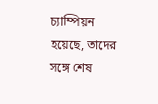চ্যাম্পিয়ন হয়েছে, তাদের সঙ্গে শেষ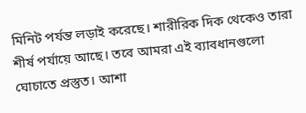মিনিট পর্যন্ত লড়াই করেছে। শারীরিক দিক থেকেও তারা শীর্ষ পর্যায়ে আছে। তবে আমরা এই ব্যাবধানগুলো ঘোচাতে প্রস্তুত। আশা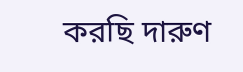করছি দারুণ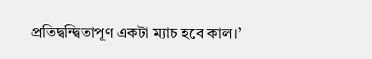প্রতিদ্বন্দ্বিতাপূণ একটা ম্যাচ হবে কাল।’